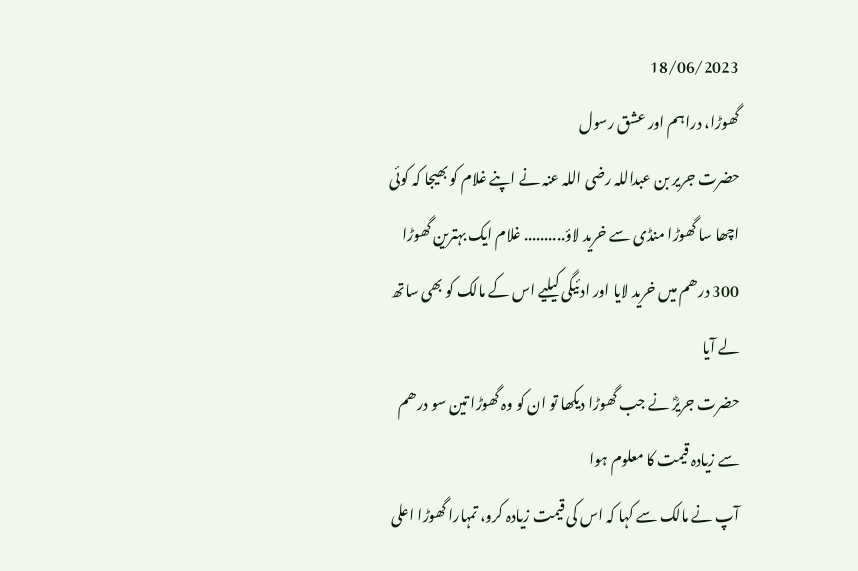18/06/2023
گھوڑا، دراہم اور عشق رسول
حضرت جریر بن عبداللہ رضی اللہ عنہ نے اپنے غلام کو بھیجا کہ کوئی اچھا سا گھوڑا منڈی سے خرید لاؤ.......... غلام ایک بہترین گھوڑا 300 درھم میں خرید لایا اور ادئیگی کیلیے اس کے مالک کو بھی ساتھ لے آیا
حضرت جریرؓ نے جب گھوڑا دیکھا تو ان کو وہ گھوڑا تین سو درھم سے زیادہ قیمت کا معلوم ہوا
آپ نے مالک سے کہا کہ اس کی قیمت زیادہ کرو، تمہارا گھوڑا اعلی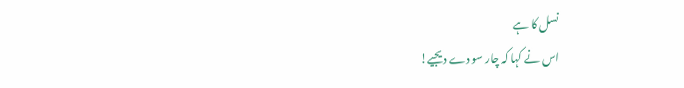نسل کا ہے
اس نے کہا کہ چار سو دے دیجیے!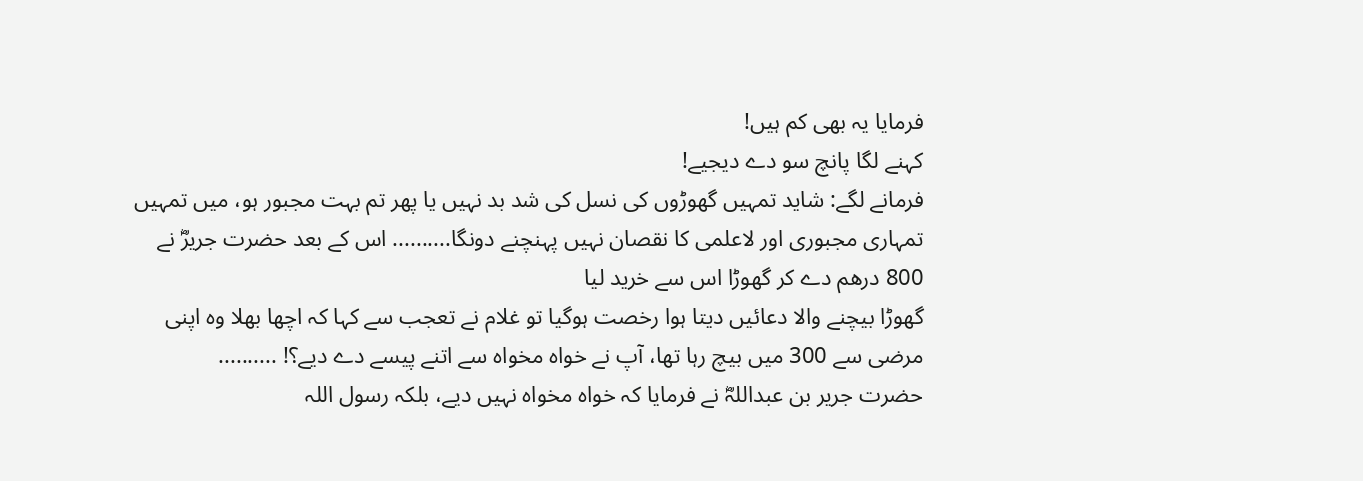فرمایا یہ بھی کم ہیں!
کہنے لگا پانچ سو دے دیجیے!
فرمانے لگے: شاید تمہیں گھوڑوں کی نسل کی شد بد نہیں یا پھر تم بہت مجبور ہو، میں تمہیں تمہاری مجبوری اور لاعلمی کا نقصان نہیں پہنچنے دونگا.......... اس کے بعد حضرت جریرؓ نے 800 درھم دے کر گھوڑا اس سے خرید لیا
گھوڑا بیچنے والا دعائیں دیتا ہوا رخصت ہوگیا تو غلام نے تعجب سے کہا کہ اچھا بھلا وہ اپنی مرضی سے 300 میں بیچ رہا تھا، آپ نے خواہ مخواہ سے اتنے پیسے دے دیے؟! ..........
حضرت جریر بن عبداللہؓ نے فرمایا کہ خواہ مخواہ نہیں دیے، بلکہ رسول اللہ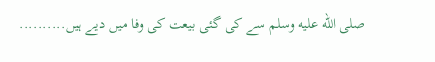صلى الله عليه وسلم سے کی گئی بیعت کی وفا میں دیے ہیں..........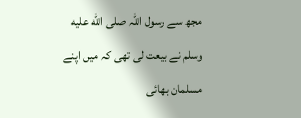مجھ سے رسول اللہ صلى الله عليه وسلم نے بیعت لی تھی کہ میں اپنے مسلمان بھائی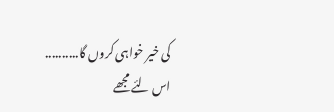کی خیر خواہی کروں گا.......... اس لئے مجھے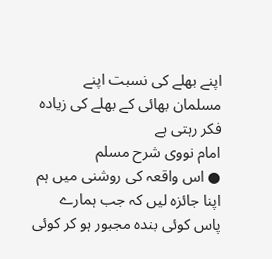اپنے بھلے کی نسبت اپنے مسلمان بھائی کے بھلے کی زیادہ فکر رہتی ہے
امام نووی شرح مسلم
● اس واقعہ کی روشنی میں ہم اپنا جائزہ لیں کہ جب ہمارے پاس کوئی بندہ مجبور ہو کر کوئی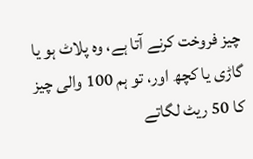چیز فروخت کرنے آتا ہے، وہ پلاٹ ہو یا گاڑی یا کچھ اور، تو ہم 100 والی چیز کا 50 ریٹ لگاتے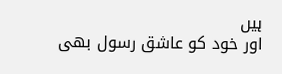ہیں
اور خود کو عاشق رسول بھی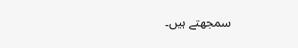سمجھتے ہیں۔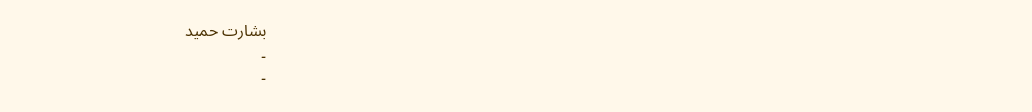بشارت حمید
۔
۔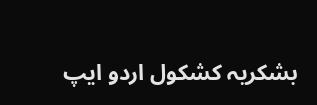بشکریہ کشکول اردو ایپ